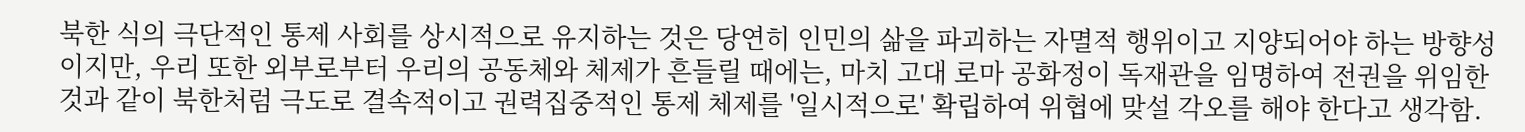북한 식의 극단적인 통제 사회를 상시적으로 유지하는 것은 당연히 인민의 삶을 파괴하는 자멸적 행위이고 지양되어야 하는 방향성이지만, 우리 또한 외부로부터 우리의 공동체와 체제가 흔들릴 때에는, 마치 고대 로마 공화정이 독재관을 임명하여 전권을 위임한 것과 같이 북한처럼 극도로 결속적이고 권력집중적인 통제 체제를 '일시적으로' 확립하여 위협에 맞설 각오를 해야 한다고 생각함.